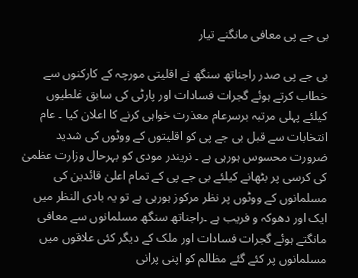بی جے پی معافی مانگنے تیار

بی جے پی صدر راجناتھ سنگھ نے اقلیتی مورچہ کے کارکنوں سے خطاب کرتے ہوئے گجرات فسادات اور پارٹی کی سابق غلطیوں کیلئے پہلی مرتبہ برسرعام معذرت خواہی کرنے کا اعلان کیا ۔ عام انتخابات سے قبل بی جے پی کو اقلیتوں کے ووٹوں کی شدید ضرورت محسوس ہورہی ہے ۔ نریندر مودی کو بہرحال وزارت عظمیٰ کی کرسی پر بٹھانے کیلئے بی جے پی کے تمام اعلیٰ قائدین کی مسلمانوں کے ووٹوں پر نظر مرکوز ہورہی ہے تو یہ بادی النظر میں ایک اور دھوکہ و فریب ہے ۔راجناتھ سنگھ مسلمانوں سے معافی مانگتے ہوئے گجرات فسادات اور ملک کے دیگر کئی علاقوں میں مسلمانوں پر کئے گئے مظالم کو اپنی پرانی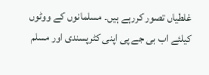غلطیاں تصور کررہے ہیں۔ مسلمانوں کے ووٹوں کیلئے اب بی جے پی اپنی کٹرپسندی اور مسلم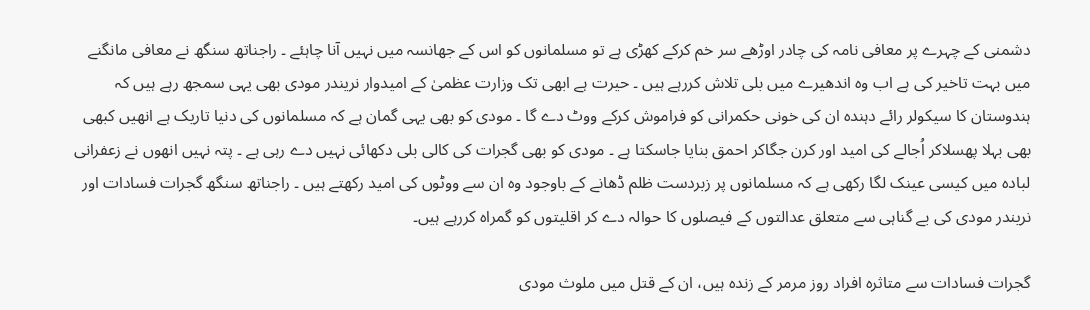دشمنی کے چہرے پر معافی نامہ کی چادر اوڑھے سر خم کرکے کھڑی ہے تو مسلمانوں کو اس کے جھانسہ میں نہیں آنا چاہئے ۔ راجناتھ سنگھ نے معافی مانگنے میں بہت تاخیر کی ہے اب وہ اندھیرے میں بلی تلاش کررہے ہیں ۔ حیرت ہے ابھی تک وزارت عظمیٰ کے امیدوار نریندر مودی بھی یہی سمجھ رہے ہیں کہ ہندوستان کا سیکولر رائے دہندہ ان کی خونی حکمرانی کو فراموش کرکے ووٹ دے گا ۔ مودی کو بھی یہی گمان ہے کہ مسلمانوں کی دنیا تاریک ہے انھیں کبھی بھی بہلا پھسلاکر اُجالے کی امید اور کرن جگاکر احمق بنایا جاسکتا ہے ۔ مودی کو بھی گجرات کی کالی بلی دکھائی نہیں دے رہی ہے ۔ پتہ نہیں انھوں نے زعفرانی لبادہ میں کیسی عینک لگا رکھی ہے کہ مسلمانوں پر زبردست ظلم ڈھانے کے باوجود وہ ان سے ووٹوں کی امید رکھتے ہیں ۔ راجناتھ سنگھ گجرات فسادات اور نریندر مودی کی بے گناہی سے متعلق عدالتوں کے فیصلوں کا حوالہ دے کر اقلیتوں کو گمراہ کررہے ہیں۔

گجرات فسادات سے متاثرہ افراد روز مرمر کے زندہ ہیں، ان کے قتل میں ملوث مودی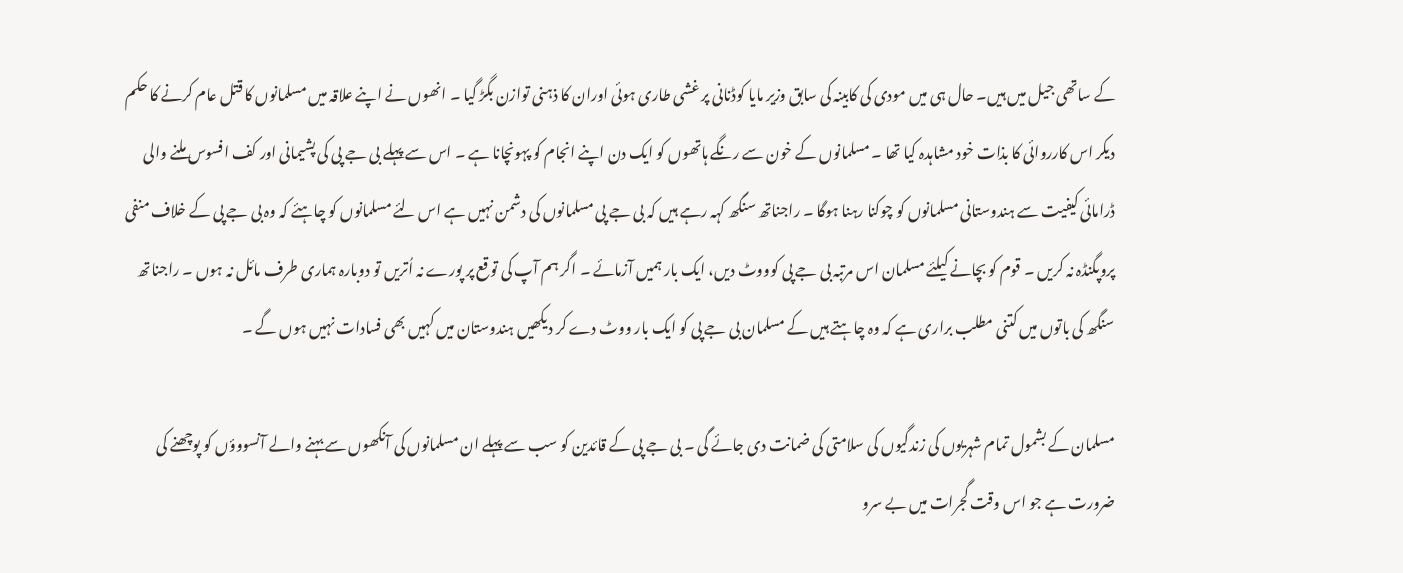کے ساتھی جیل میں ہیں۔ حال ہی میں مودی کی کابینہ کی سابق وزیر مایا کوڈنانی پر غشی طاری ہوئی اوران کا ذہنی توازن بگڑ گیا ۔ انھوں نے اپنے علاقہ میں مسلمانوں کا قتل عام کرنے کا حکم دیکر اس کارروائی کا بذات خود مشاہدہ کیا تھا ۔ مسلمانوں کے خون سے رنگے ہاتھوں کو ایک دن اپنے انجام کو پہونچانا ہے ۔ اس سے پہلے بی جے پی کی پشیمانی اور کف افسوس ملنے والی ڈرامائی کیفیت سے ہندوستانی مسلمانوں کو چوکنا رہنا ہوگا ۔ راجناتھ سنگھ کہہ رہے ہیں کہ بی جے پی مسلمانوں کی دشمن نہیں ہے اس لئے مسلمانوں کو چاہئے کہ وہ بی جے پی کے خلاف منفی پروپگنڈہ نہ کریں ۔ قوم کو بچانے کیلئے مسلمان اس مرتبہ بی جے پی کوووٹ دیں، ایک بار ہمیں آزمائے ۔ اگر ہم آپ کی توقع پر پورے نہ اُتریں تو دوبارہ ہماری طرف مائل نہ ہوں ۔ راجناتھ سنگھ کی باتوں میں کتنی مطلب براری ہے کہ وہ چاہتے ہیں کے مسلمان بی جے پی کو ایک بار ووٹ دے کر دیکھیں ہندوستان میں کہیں بھی فسادات نہیں ہوں گے ۔

مسلمان کے بشمول تمام شہریوں کی زندگیوں کی سلامتی کی ضمانت دی جائے گی ۔ بی جے پی کے قائدین کو سب سے پہلے ان مسلمانوں کی آنکھوں سے بہنے والے آنسووؤں کو پوچھنے کی ضرورت ہے جو اس وقت گجرات میں بے سرو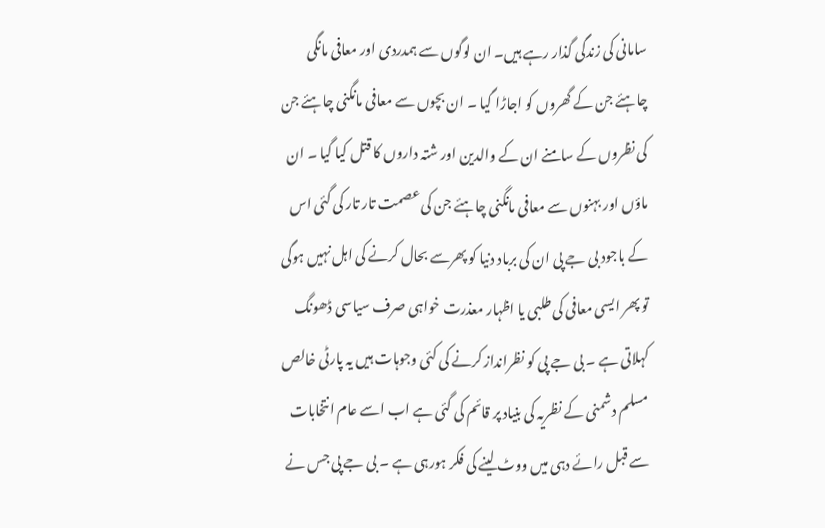سامانی کی زندگی گذار رہے ہیں۔ ان لوگوں سے ہمدردی اور معافی مانگی چاہئے جن کے گھروں کو اجاڑا گیا ۔ ان بچوں سے معافی مانگنی چاہئے جن کی نظروں کے سامنے ان کے والدین اور شتہ داروں کا قتل کیا گیا ۔ ان ماؤں اور بہنوں سے معافی مانگنی چاہئے جن کی عصمت تار تار کی گئی اس کے باجود بی جے پی ان کی برباد دنیا کو پھرسے بحال کرنے کی اہل نہیں ہوگی تو پھر ایسی معافی کی طلبی یا اظہار معذرت خواہی صرف سیاسی ڈھونگ کہلاتی ہے ۔ بی جے پی کو نظرانداز کرنے کی کئی وجوہات ہیں یہ پارٹی خالص مسلم دشمنی کے نظریہ کی بنیاد پر قائم کی گئی ہے اب اسے عام انتخابات سے قبل رائے دہی میں ووٹ لینے کی فکر ہورہی ہے ۔ بی جے پی جس نے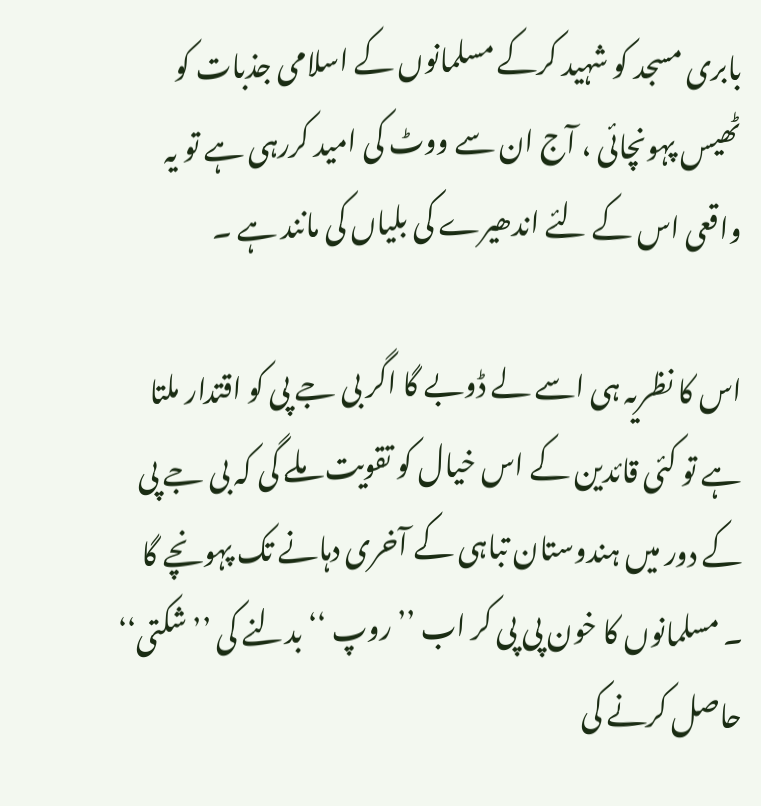بابری مسجد کو شہید کرکے مسلمانوں کے اسلامی جذبات کو ٹھیس پہونچائی ، آج ان سے ووٹ کی امید کررہی ہے تو یہ واقعی اس کے لئے اندھیرے کی بلیاں کی مانند ہے ۔

اس کا نظریہ ہی اسے لے ڈوبے گا اگر بی جے پی کو اقتدار ملتا ہے تو کئی قائدین کے اس خیال کو تقویت ملے گی کہ بی جے پی کے دور میں ہندوستان تباہی کے آخری دہانے تک پہونچے گا ۔ مسلمانوں کا خون پی پی کر اب ’’روپ ‘‘ بدلنے کی ’’شکتی‘‘ حاصل کرنے کی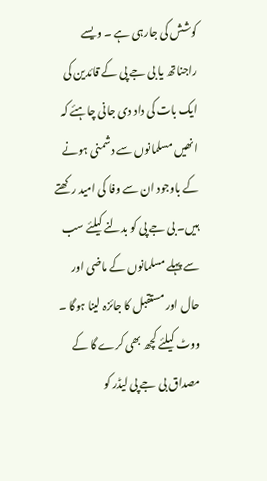کوشش کی جارہی ہے ۔ ویسے راجناتھ یا بی جے پی کے قائدین کی ایک بات کی داد دی جانی چاہئے کہ انھیں مسلمانوں سے دشمنی ہونے کے باوجود ان سے وفا کی امید رکھتے ہیں۔ بی جے پی کو بدلنے کیلئے سب سے پہلے مسلمانوں کے ماضی اور حال اور مستقبل کا جائزہ لینا ہوگا ۔ ووٹ کیلئے کچھ بھی کرے گا کے مصداق بی جے پی لیڈر کو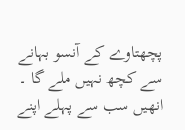پچھتاوے کے آنسو بہانے سے کچھ نہیں ملے گا ۔ انھیں سب سے پہلے اپنے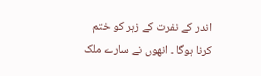اندر کے نفرت کے زہر کو ختم کرنا ہوگا ۔ انھوں نے سارے ملک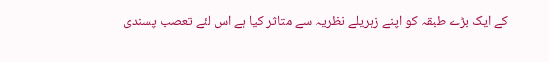کے ایک بڑے طبقہ کو اپنے زہریلے نظریہ سے متاثر کیا ہے اس لئے تعصب پسندی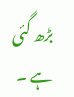بڑھ گئی ہے ۔